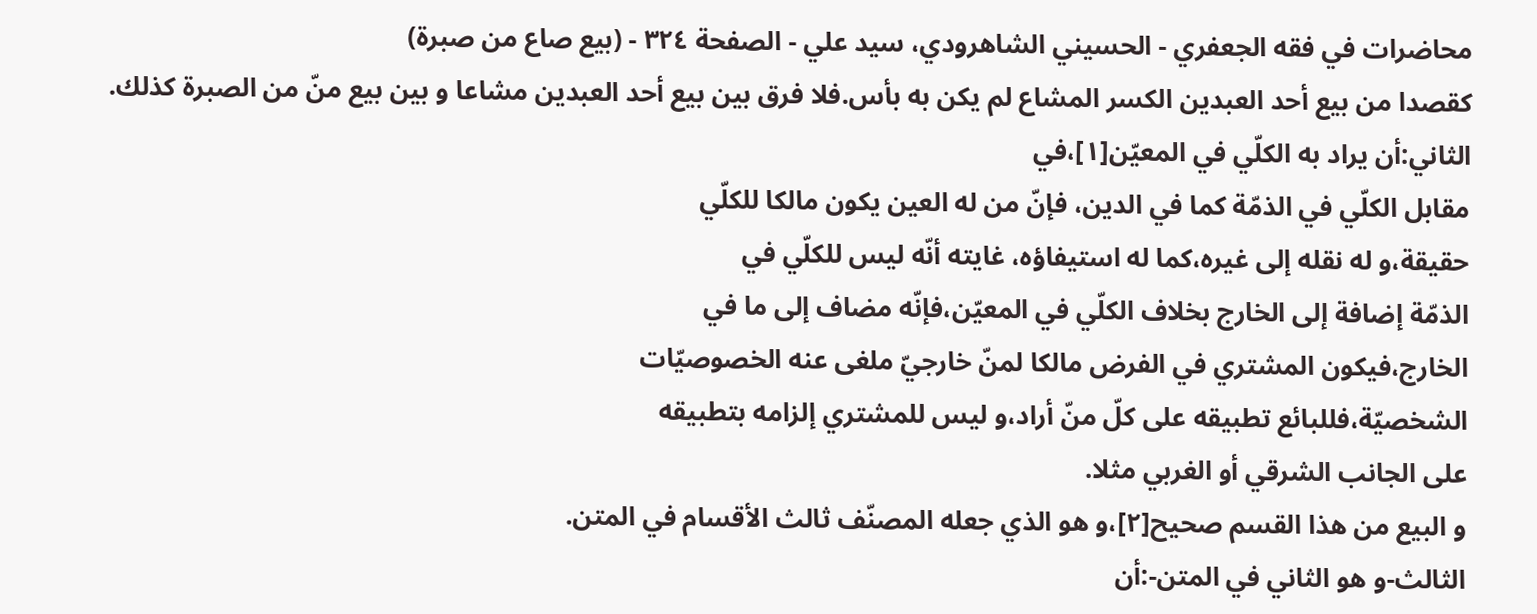محاضرات في فقه الجعفري - الحسيني الشاهرودي، سيد علي - الصفحة ٣٢٤ - (بيع صاع من صبرة)
كقصدا من بيع أحد العبدين الكسر المشاع لم يكن به بأس.فلا فرق بين بيع أحد العبدين مشاعا و بين بيع منّ من الصبرة كذلك.
الثاني:أن يراد به الكلّي في المعيّن[١]،في
مقابل الكلّي في الذمّة كما في الدين، فإنّ من له العين يكون مالكا للكلّي
حقيقة،و له نقله إلى غيره،كما له استيفاؤه، غايته أنّه ليس للكلّي في
الذمّة إضافة إلى الخارج بخلاف الكلّي في المعيّن،فإنّه مضاف إلى ما في
الخارج،فيكون المشتري في الفرض مالكا لمنّ خارجيّ ملغى عنه الخصوصيّات
الشخصيّة،فللبائع تطبيقه على كلّ منّ أراد،و ليس للمشتري إلزامه بتطبيقه
على الجانب الشرقي أو الغربي مثلا.
و البيع من هذا القسم صحيح[٢]،و هو الذي جعله المصنّف ثالث الأقسام في المتن.
الثالث-و هو الثاني في المتن-:أن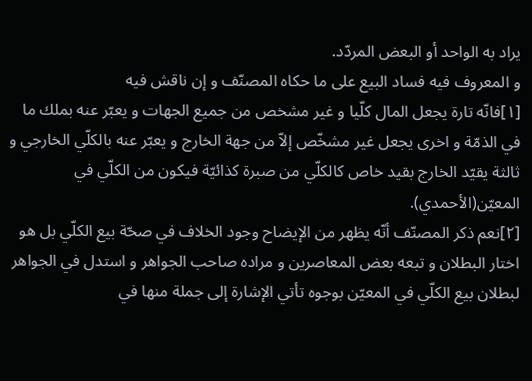يراد به الواحد أو البعض المردّد.
و المعروف فيه فساد البيع على ما حكاه المصنّف و إن ناقش فيه
[١]فانّه تارة يجعل المال كلّيا و غير مشخص من جميع الجهات و يعبّر عنه بملك ما في الذمّة و اخرى يجعل غير مشخّص إلاّ من جهة الخارج و يعبّر عنه بالكلّي الخارجي و ثالثة يقيّد الخارج بقيد خاص كالكلّي من صبرة كذائيّة فيكون من الكلّي في المعيّن(الأحمدي).
[٢]نعم ذكر المصنّف أنّه يظهر من الإيضاح وجود الخلاف في صحّة بيع الكلّي بل هو اختار البطلان و تبعه بعض المعاصرين و مراده صاحب الجواهر و استدل في الجواهر لبطلان بيع الكلّي في المعيّن بوجوه تأتي الإشارة إلى جملة منها في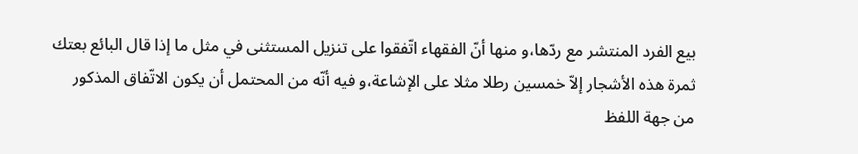بيع الفرد المنتشر مع ردّها،و منها أنّ الفقهاء اتّفقوا على تنزيل المستثنى في مثل ما إذا قال البائع بعتك ثمرة هذه الأشجار إلاّ خمسين رطلا مثلا على الإشاعة،و فيه أنّه من المحتمل أن يكون الاتّفاق المذكور من جهة اللفظ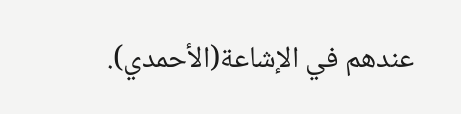عندهم في الإشاعة(الأحمدي).